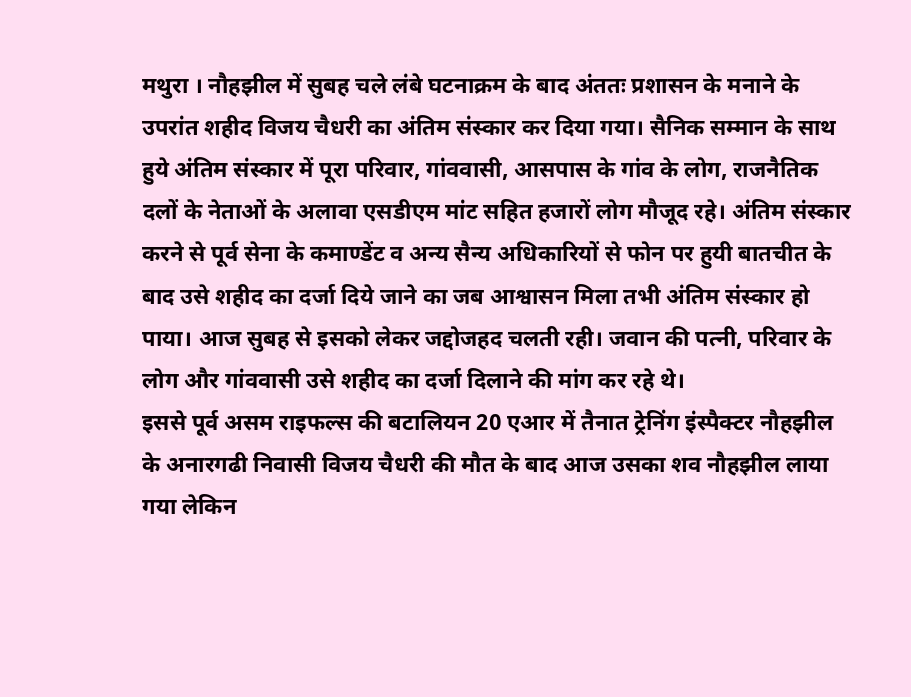मथुरा । नौहझील में सुबह चले लंबे घटनाक्रम के बाद अंततः प्रशासन के मनाने के उपरांत शहीद विजय चैधरी का अंतिम संस्कार कर दिया गया। सैनिक सम्मान के साथ हुये अंतिम संस्कार में पूरा परिवार, गांववासी, आसपास के गांव के लोग, राजनैतिक दलों के नेताओं के अलावा एसडीएम मांट सहित हजारों लोग मौजूद रहे। अंतिम संस्कार करने से पूर्व सेना के कमाण्डेंट व अन्य सैन्य अधिकारियों से फोन पर हुयी बातचीत के बाद उसे शहीद का दर्जा दिये जाने का जब आश्वासन मिला तभी अंतिम संस्कार हो पाया। आज सुबह से इसको लेकर जद्दोजहद चलती रही। जवान की पत्नी, परिवार के लोग और गांववासी उसे शहीद का दर्जा दिलाने की मांग कर रहे थे।
इससे पूर्व असम राइफल्स की बटालियन 20 एआर में तैनात ट्रेनिंग इंस्पैक्टर नौहझील के अनारगढी निवासी विजय चैधरी की मौत के बाद आज उसका शव नौहझील लाया गया लेकिन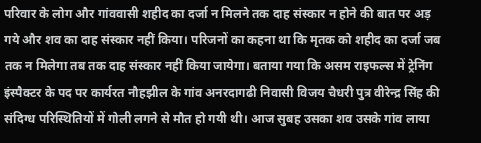परिवार के लोग और गांववासी शहीद का दर्जा न मिलने तक दाह संस्कार न होने की बात पर अड़ गये और शव का दाह संस्कार नहीं किया। परिजनों का कहना था कि मृतक को शहीद का दर्जा जब तक न मिलेगा तब तक दाह संस्कार नहीं किया जायेगा। बताया गया कि असम राइफल्स में ट्रेनिंग इंस्पैक्टर के पद पर कार्यरत नौहझील के गांव अनरदागढी निवासी विजय चैधरी पुत्र वीरेन्द्र सिंह की संदिग्ध परिस्थितियों में गोली लगने से मौत हो गयी थी। आज सुबह उसका शव उसके गांव लाया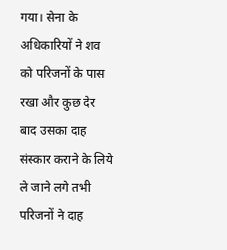गया। सेना के अधिकारियों ने शव को परिजनों के पास रखा और कुछ देर बाद उसका दाह संस्कार कराने के लिये ले जाने लगे तभी परिजनों ने दाह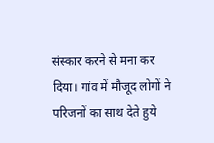संस्कार करने से मना कर दिया। गांव में मौजूद लोगों ने परिजनों का साथ देते हुये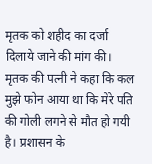मृतक को शहीद का दर्जा दिलाये जाने की मांग की। मृतक की पत्नी ने कहा कि कल मुझे फोन आया था कि मेरे पति की गोली लगने से मौत हो गयी है। प्रशासन के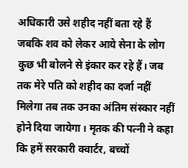अधिकारी उसे शहीद नहीं बता रहे हैं जबकि शव को लेकर आये सेना के लोग कुछ भी बोलने से इंकार कर रहे हैं। जब तक मेरे पति को शहीद का दर्जा नहीं मिलेगा तब तक उनका अंतिम संस्कार नहीं होने दिया जायेगा। मृतक की पत्नी ने कहा कि हमें सरकारी क्वार्टर, बच्चों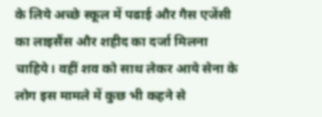के लिये अच्छे स्कूल में पढाई और गैस एजेंसी का लाइसैंस और शहीद का दर्जा मिलना चाहिये। वहीं शव को साथ लेकर आये सेना के लोग इस मामले में कुछ भी कहने से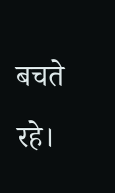बचते रहे।